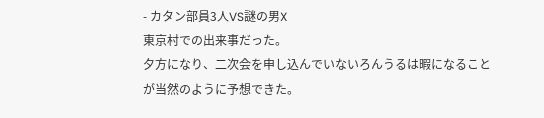- カタン部員3人VS謎の男X
東京村での出来事だった。
夕方になり、二次会を申し込んでいないろんうるは暇になることが当然のように予想できた。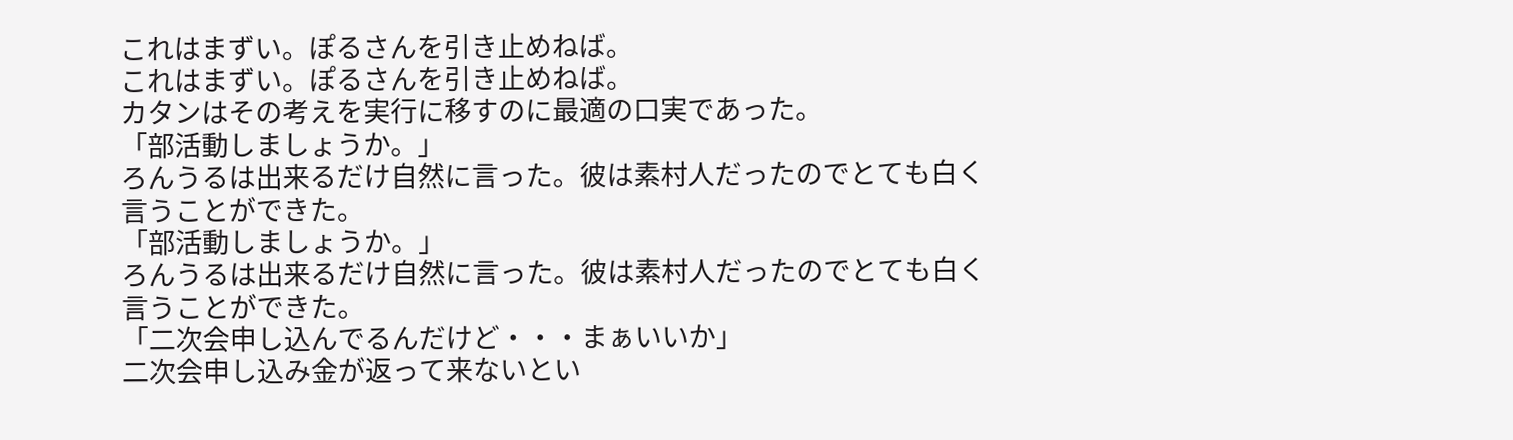これはまずい。ぽるさんを引き止めねば。
これはまずい。ぽるさんを引き止めねば。
カタンはその考えを実行に移すのに最適の口実であった。
「部活動しましょうか。」
ろんうるは出来るだけ自然に言った。彼は素村人だったのでとても白く言うことができた。
「部活動しましょうか。」
ろんうるは出来るだけ自然に言った。彼は素村人だったのでとても白く言うことができた。
「二次会申し込んでるんだけど・・・まぁいいか」
二次会申し込み金が返って来ないとい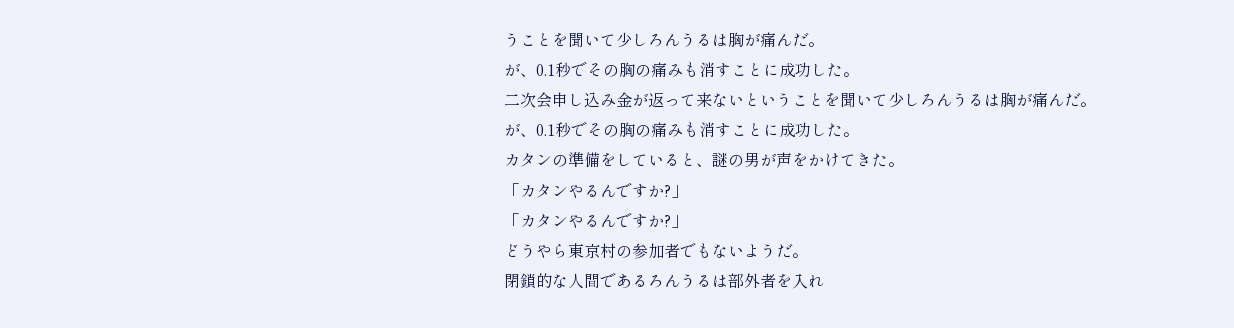うことを聞いて少しろんうるは胸が痛んだ。
が、0.1秒でその胸の痛みも消すことに成功した。
二次会申し込み金が返って来ないということを聞いて少しろんうるは胸が痛んだ。
が、0.1秒でその胸の痛みも消すことに成功した。
カタンの準備をしていると、謎の男が声をかけてきた。
「カタンやるんですか?」
「カタンやるんですか?」
どうやら東京村の参加者でもないようだ。
閉鎖的な人間であるろんうるは部外者を入れ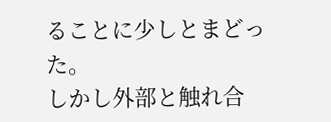ることに少しとまどった。
しかし外部と触れ合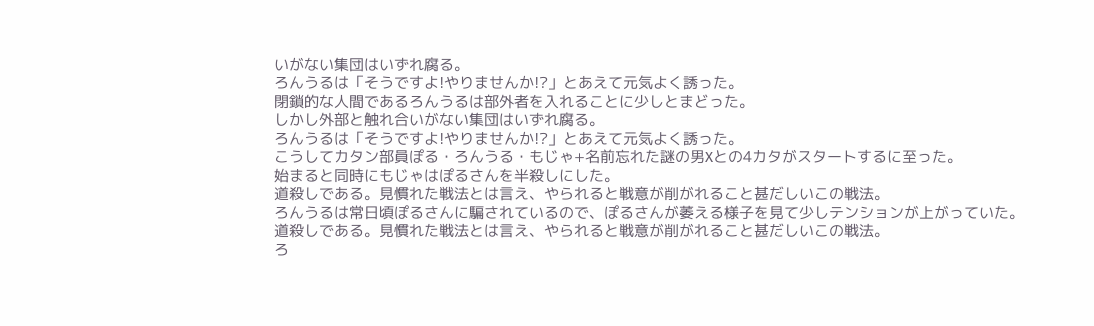いがない集団はいずれ腐る。
ろんうるは「そうですよ!やりませんか!?」とあえて元気よく誘った。
閉鎖的な人間であるろんうるは部外者を入れることに少しとまどった。
しかし外部と触れ合いがない集団はいずれ腐る。
ろんうるは「そうですよ!やりませんか!?」とあえて元気よく誘った。
こうしてカタン部員ぽる・ろんうる・もじゃ+名前忘れた謎の男Xとの4カタがスタートするに至った。
始まると同時にもじゃはぽるさんを半殺しにした。
道殺しである。見慣れた戦法とは言え、やられると戦意が削がれること甚だしいこの戦法。
ろんうるは常日頃ぽるさんに騙されているので、ぽるさんが萎える様子を見て少しテンションが上がっていた。
道殺しである。見慣れた戦法とは言え、やられると戦意が削がれること甚だしいこの戦法。
ろ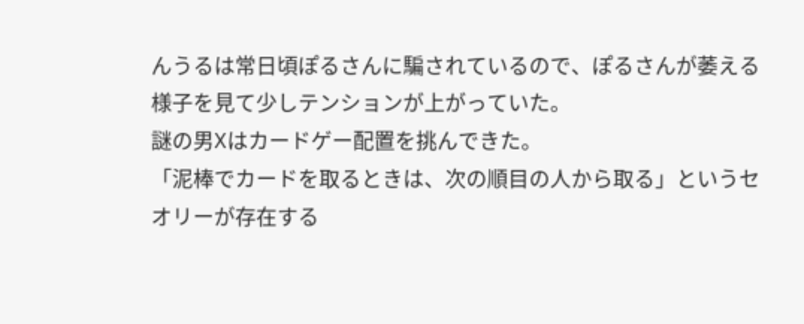んうるは常日頃ぽるさんに騙されているので、ぽるさんが萎える様子を見て少しテンションが上がっていた。
謎の男Xはカードゲー配置を挑んできた。
「泥棒でカードを取るときは、次の順目の人から取る」というセオリーが存在する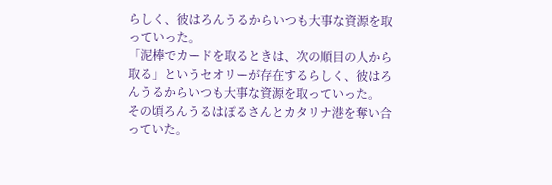らしく、彼はろんうるからいつも大事な資源を取っていった。
「泥棒でカードを取るときは、次の順目の人から取る」というセオリーが存在するらしく、彼はろんうるからいつも大事な資源を取っていった。
その頃ろんうるはぽるさんとカタリナ港を奪い合っていた。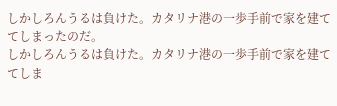しかしろんうるは負けた。カタリナ港の一歩手前で家を建ててしまったのだ。
しかしろんうるは負けた。カタリナ港の一歩手前で家を建ててしま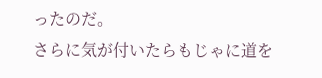ったのだ。
さらに気が付いたらもじゃに道を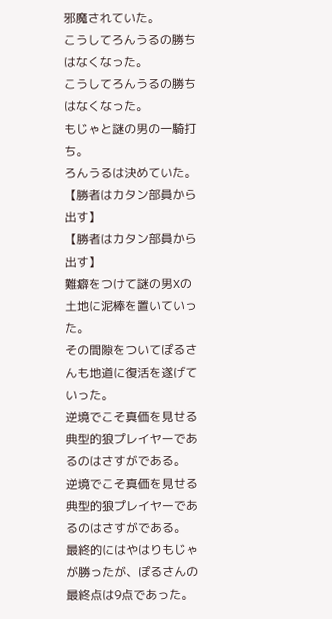邪魔されていた。
こうしてろんうるの勝ちはなくなった。
こうしてろんうるの勝ちはなくなった。
もじゃと謎の男の一騎打ち。
ろんうるは決めていた。
【勝者はカタン部員から出す】
【勝者はカタン部員から出す】
難癖をつけて謎の男Xの土地に泥棒を置いていった。
その間隙をついてぽるさんも地道に復活を遂げていった。
逆境でこそ真価を見せる典型的狼プレイヤーであるのはさすがである。
逆境でこそ真価を見せる典型的狼プレイヤーであるのはさすがである。
最終的にはやはりもじゃが勝ったが、ぽるさんの最終点は9点であった。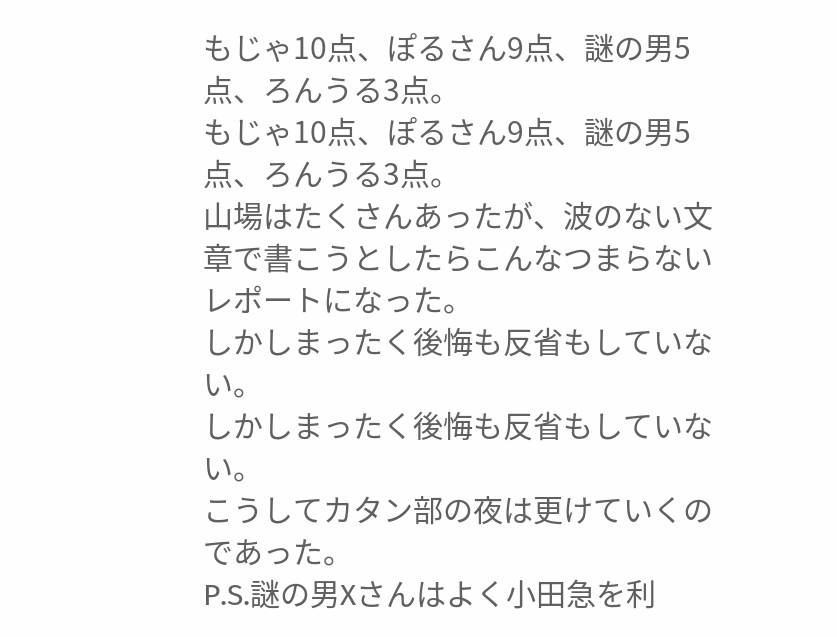もじゃ10点、ぽるさん9点、謎の男5点、ろんうる3点。
もじゃ10点、ぽるさん9点、謎の男5点、ろんうる3点。
山場はたくさんあったが、波のない文章で書こうとしたらこんなつまらないレポートになった。
しかしまったく後悔も反省もしていない。
しかしまったく後悔も反省もしていない。
こうしてカタン部の夜は更けていくのであった。
P.S.謎の男Xさんはよく小田急を利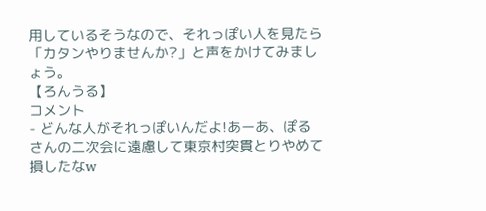用しているそうなので、それっぽい人を見たら「カタンやりませんか?」と声をかけてみましょう。
【ろんうる】
コメント
- どんな人がそれっぽいんだよ!あーあ、ぽるさんの二次会に遠慮して東京村突貫とりやめて損したなw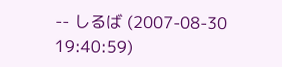-- しるば (2007-08-30 19:40:59)